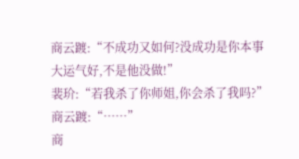商云踱:“不成功又如何?没成功是你本事大运气好,不是他没做!”
裴玠:“若我杀了你师姐,你会杀了我吗?”
商云踱:“……”
商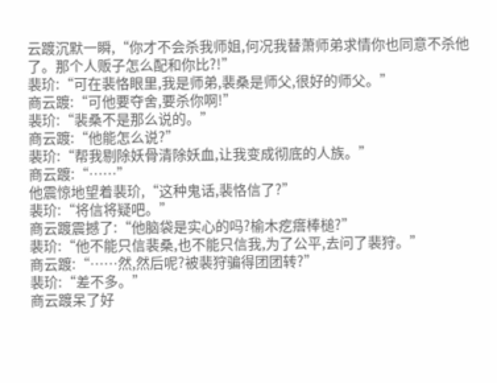云踱沉默一瞬,“你才不会杀我师姐,何况我替萧师弟求情你也同意不杀他了。那个人贩子怎么配和你比?!”
裴玠:“可在裴恪眼里,我是师弟,裴桑是师父,很好的师父。”
商云踱:“可他要夺舍,要杀你啊!”
裴玠:“裴桑不是那么说的。”
商云踱:“他能怎么说?”
裴玠:“帮我剔除妖骨清除妖血,让我变成彻底的人族。”
商云踱:“……”
他震惊地望着裴玠,“这种鬼话,裴恪信了?”
裴玠:“将信将疑吧。”
商云踱震撼了:“他脑袋是实心的吗?榆木疙瘩棒槌?”
裴玠:“他不能只信裴桑,也不能只信我,为了公平,去问了裴狩。”
商云踱:“……然,然后呢?被裴狩骗得团团转?”
裴玠:“差不多。”
商云踱呆了好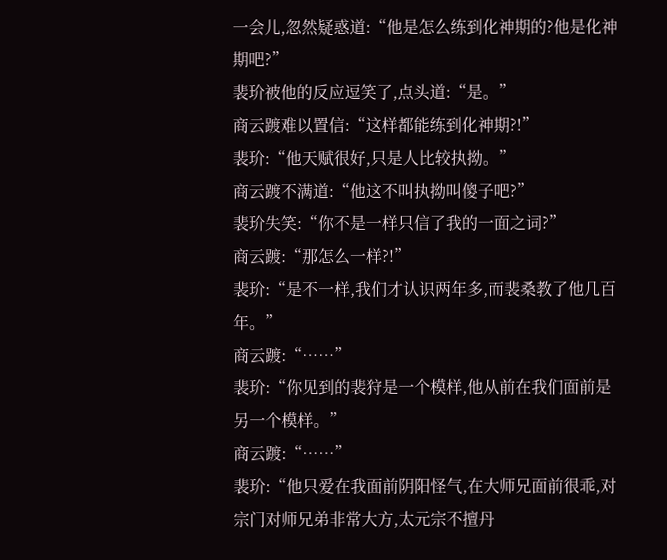一会儿,忽然疑惑道:“他是怎么练到化神期的?他是化神期吧?”
裴玠被他的反应逗笑了,点头道:“是。”
商云踱难以置信:“这样都能练到化神期?!”
裴玠:“他天赋很好,只是人比较执拗。”
商云踱不满道:“他这不叫执拗叫傻子吧?”
裴玠失笑:“你不是一样只信了我的一面之词?”
商云踱:“那怎么一样?!”
裴玠:“是不一样,我们才认识两年多,而裴桑教了他几百年。”
商云踱:“……”
裴玠:“你见到的裴狩是一个模样,他从前在我们面前是另一个模样。”
商云踱:“……”
裴玠:“他只爱在我面前阴阳怪气,在大师兄面前很乖,对宗门对师兄弟非常大方,太元宗不擅丹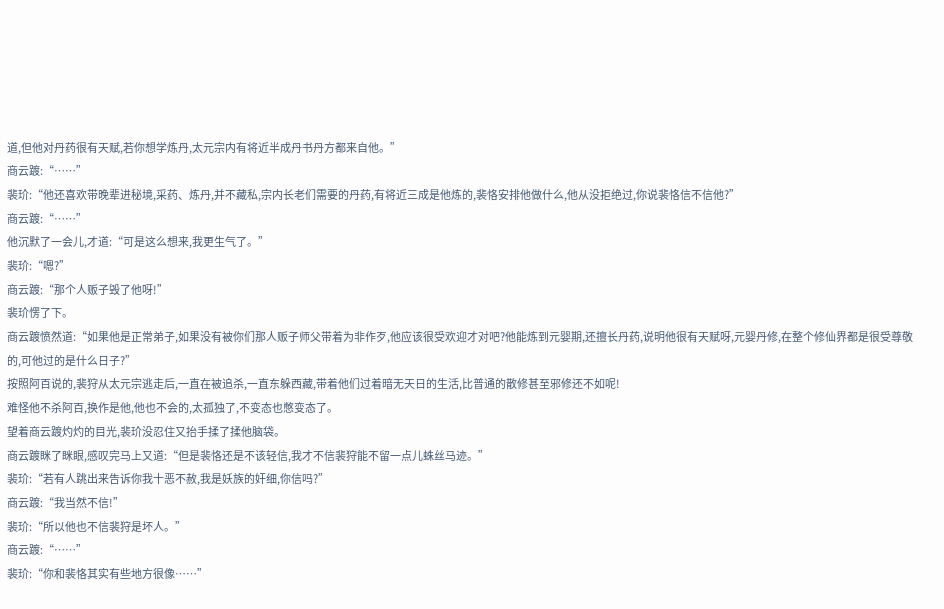道,但他对丹药很有天赋,若你想学炼丹,太元宗内有将近半成丹书丹方都来自他。”
商云踱:“……”
裴玠:“他还喜欢带晚辈进秘境,采药、炼丹,并不藏私,宗内长老们需要的丹药,有将近三成是他炼的,裴恪安排他做什么,他从没拒绝过,你说裴恪信不信他?”
商云踱:“……”
他沉默了一会儿,才道:“可是这么想来,我更生气了。”
裴玠:“嗯?”
商云踱:“那个人贩子毁了他呀!”
裴玠愣了下。
商云踱愤然道:“如果他是正常弟子,如果没有被你们那人贩子师父带着为非作歹,他应该很受欢迎才对吧?他能炼到元婴期,还擅长丹药,说明他很有天赋呀,元婴丹修,在整个修仙界都是很受尊敬的,可他过的是什么日子?”
按照阿百说的,裴狩从太元宗逃走后,一直在被追杀,一直东躲西藏,带着他们过着暗无天日的生活,比普通的散修甚至邪修还不如呢!
难怪他不杀阿百,换作是他,他也不会的,太孤独了,不变态也憋变态了。
望着商云踱灼灼的目光,裴玠没忍住又抬手揉了揉他脑袋。
商云踱眯了眯眼,感叹完马上又道:“但是裴恪还是不该轻信,我才不信裴狩能不留一点儿蛛丝马迹。”
裴玠:“若有人跳出来告诉你我十恶不赦,我是妖族的奸细,你信吗?”
商云踱:“我当然不信!”
裴玠:“所以他也不信裴狩是坏人。”
商云踱:“……”
裴玠:“你和裴恪其实有些地方很像……”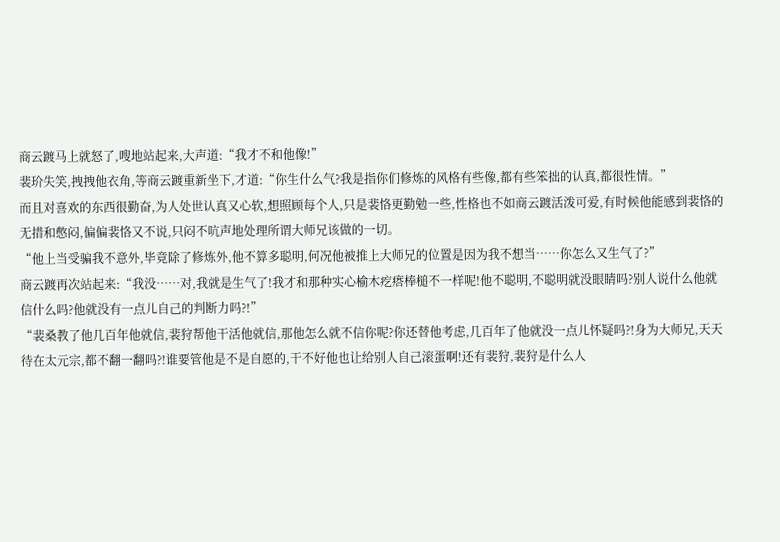商云踱马上就怒了,嗖地站起来,大声道:“我才不和他像!”
裴玠失笑,拽拽他衣角,等商云踱重新坐下,才道:“你生什么气?我是指你们修炼的风格有些像,都有些笨拙的认真,都很性情。”
而且对喜欢的东西很勤奋,为人处世认真又心软,想照顾每个人,只是裴恪更勤勉一些,性格也不如商云踱活泼可爱,有时候他能感到裴恪的无措和憋闷,偏偏裴恪又不说,只闷不吭声地处理所谓大师兄该做的一切。
“他上当受骗我不意外,毕竟除了修炼外,他不算多聪明,何况他被推上大师兄的位置是因为我不想当……你怎么又生气了?”
商云踱再次站起来:“我没……对,我就是生气了!我才和那种实心榆木疙瘩棒槌不一样呢!他不聪明,不聪明就没眼睛吗?别人说什么他就信什么吗?他就没有一点儿自己的判断力吗?!”
“裴桑教了他几百年他就信,裴狩帮他干活他就信,那他怎么就不信你呢?你还替他考虑,几百年了他就没一点儿怀疑吗?!身为大师兄,天天待在太元宗,都不翻一翻吗?!谁要管他是不是自愿的,干不好他也让给别人自己滚蛋啊!还有裴狩,裴狩是什么人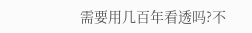需要用几百年看透吗?不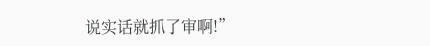说实话就抓了审啊!”